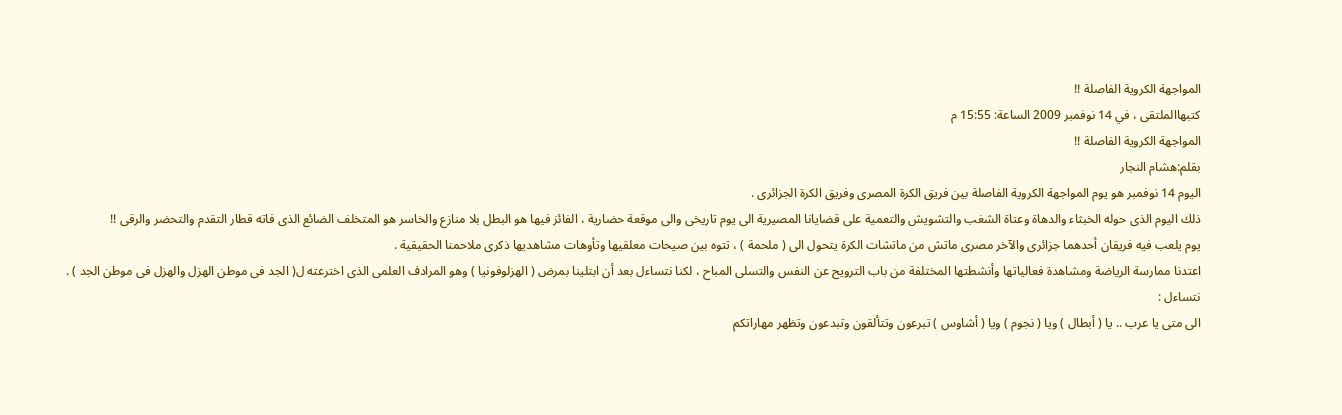المواجهة الكروية الفاصلة !!
كتبهاالملتقى ، في 14 نوفمبر 2009 الساعة: 15:55 م
المواجهة الكروية الفاصلة !!
بقلم:هشام النجار
اليوم 14 نوفمبر هو يوم المواجهة الكروية الفاصلة بين فريق الكرة المصرى وفريق الكرة الجزائرى .
ذلك اليوم الذى حوله الخبثاء والدهاة وعتاة الشغب والتشويش والتعمية على قضايانا المصيرية الى يوم تاريخى والى موقعة حضارية ، الفائز فيها هو البطل بلا منازع والخاسر هو المتخلف الضائع الذى فاته قطار التقدم والتحضر والرقى !!
يوم يلعب فيه فريقان أحدهما جزائرى والآخر مصرى ماتش من ماتشات الكرة يتحول الى ( ملحمة ) ، تتوه بين صيحات معلقيها وتأوهات مشاهديها ذكرى ملاحمنا الحقيقية .
اعتدنا ممارسة الرياضة ومشاهدة فعالياتها وأنشطتها المختلفة من باب الترويح عن النفس والتسلى المباح ، لكنا نتساءل بعد أن ابتلينا بمرض ( الهزلوفونيا ) وهو المرادف العلمى الذى اخترعته ل( الجد فى موطن الهزل والهزل فى موطن الجد ) .
نتساءل :
الى متى يا عرب .. يا ( أبطال ) ويا ( نجوم ) ويا ( أشاوس ) تبرعون وتتألقون وتبدعون وتظهر مهاراتكم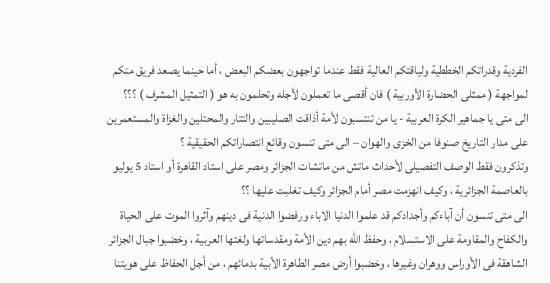الفردية وقدراتكم الخططية ولياقتكم العالية فقط عندما تواجهون بعضكم البعض ، أما حينما يصعد فريق منكم لمواجهة ( ممثلى الحضارة الأوربية ) فان أقصى ما تعملون لأجله وتحلمون به هو ( التمثيل المشرف ) ؟؟؟
الى متى يا جماهير الكرة العربية - يا من تنتسبون لأمة أذاقت الصليبين والتتار والمحتلين والغزاة والمستعمرين على مدار التاريخ صنوفا من الخزى والهوان – الى متى تنسون وقائع انتصاراتكم الحقيقية ؟
وتذكرون فقط الوصف التفصيلى لأحداث ماتش من ماتشات الجزائر ومصر على استاد القاهرة أو استاد 5 يوليو بالعاصمة الجزائرية ، وكيف انهزمت مصر أمام الجزائر وكيف تغلبت عليها ؟؟
الى متى تنسون أن آباءكم وأجدادكم قد علموا الدنيا الاباء ورفضوا الدنية فى دينهم وآثروا الموت على الحياة والكفاح والمقاومة على الاستسلام ، وحفظ الله بهم دين الأمة ومقدساتها ولغتها العربية ، وخضبوا جبال الجزائر الشاهقة فى الأوراس ووهران وغيرها ، وخضبوا أرض مصر الطاهرة الأبية بدمائهم ، من أجل الحفاظ على هويتنا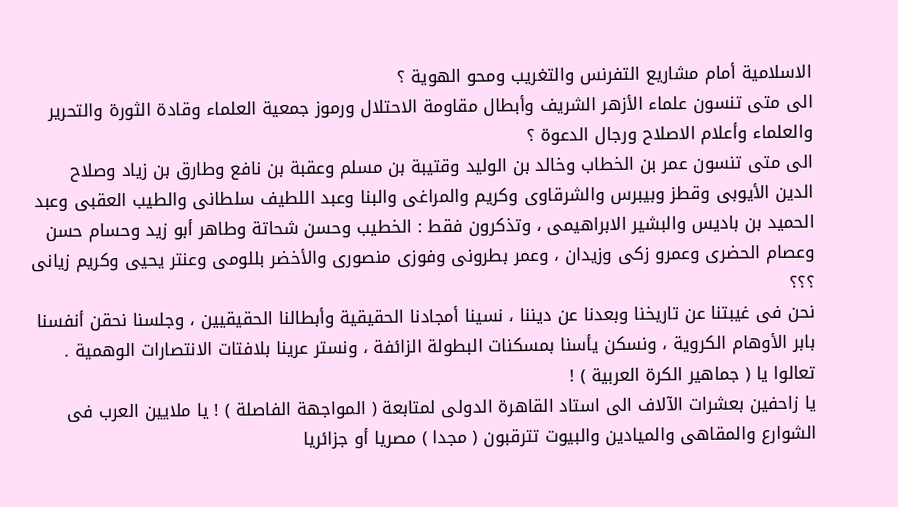الاسلامية أمام مشاريع التفرنس والتغريب ومحو الهوية ؟
الى متى تنسون علماء الأزهر الشريف وأبطال مقاومة الاحتلال ورموز جمعية العلماء وقادة الثورة والتحرير والعلماء وأعلام الاصلاح ورجال الدعوة ؟
الى متى تنسون عمر بن الخطاب وخالد بن الوليد وقتيبة بن مسلم وعقبة بن نافع وطارق بن زياد وصلاح الدين الأيوبى وقطز وبيبرس والشرقاوى وكريم والمراغى والبنا وعبد اللطيف سلطانى والطيب العقبى وعبد الحميد بن باديس والبشير الابراهيمى ، وتذكرون فقط : الخطيب وحسن شحاتة وطاهر أبو زيد وحسام حسن وعصام الحضرى وعمرو زكى وزيدان ، وعمر بطرونى وفوزى منصورى والأخضر بللومى وعنتر يحيى وكريم زيانى ؟؟؟
نحن فى غيبتنا عن تاريخنا وبعدنا عن ديننا ، نسينا أمجادنا الحقيقية وأبطالنا الحقيقيين ، وجلسنا نحقن أنفسنا بابر الأوهام الكروية ، ونسكن يأسنا بمسكنات البطولة الزائفة ، ونستر عرينا بلافتات الانتصارات الوهمية .
تعالوا يا ( جماهير الكرة العربية ) !
يا زاحفين بعشرات الآلاف الى استاد القاهرة الدولى لمتابعة ( المواجهة الفاصلة ) ! يا ملايين العرب فى الشوارع والمقاهى والميادين والبيوت تترقبون ( مجدا ) مصريا أو جزائريا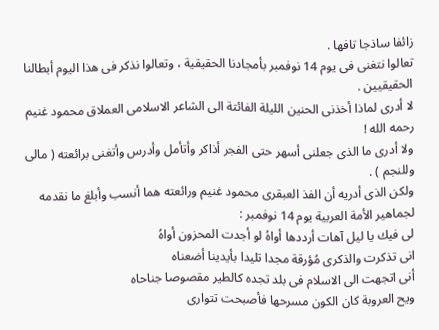زائفا ساذجا تافها .
تعالوا نتغنى فى يوم 14 نوفمبر بأمجادنا الحقيقية ، وتعالوا نذكر فى هذا اليوم أبطالنا الحقيقيين .
لا أدرى لماذا أخذنى الحنين الليلة الفائتة الى الشاعر الاسلامى العملاق محمود غنيم رحمه الله !
ولا أدرى ما الذى جعلنى أسهر حتى الفجر أذاكر وأتأمل وأدرس وأتغنى برائعته ( مالى وللنجم ) .
ولكن الذى أدريه أن الفذ العبقرى محمود غنيم ورائعته هما أنسب وأبلغ ما نقدمه لجماهير الأمة العربية يوم 14 نوفمبر :
لى فيك يا ليل آهات أرددها أواهُ لو أجدت المحزون أواهُ
انى تذكرت والذكرى مُؤرقة مجدا تليدا بأيدينا أضعناه
أنى اتجهت الى الاسلام فى بلد تجده كالطير مقصوصا جناحاه
ويح العروبة كان الكون مسرحها فأصبحت تتوارى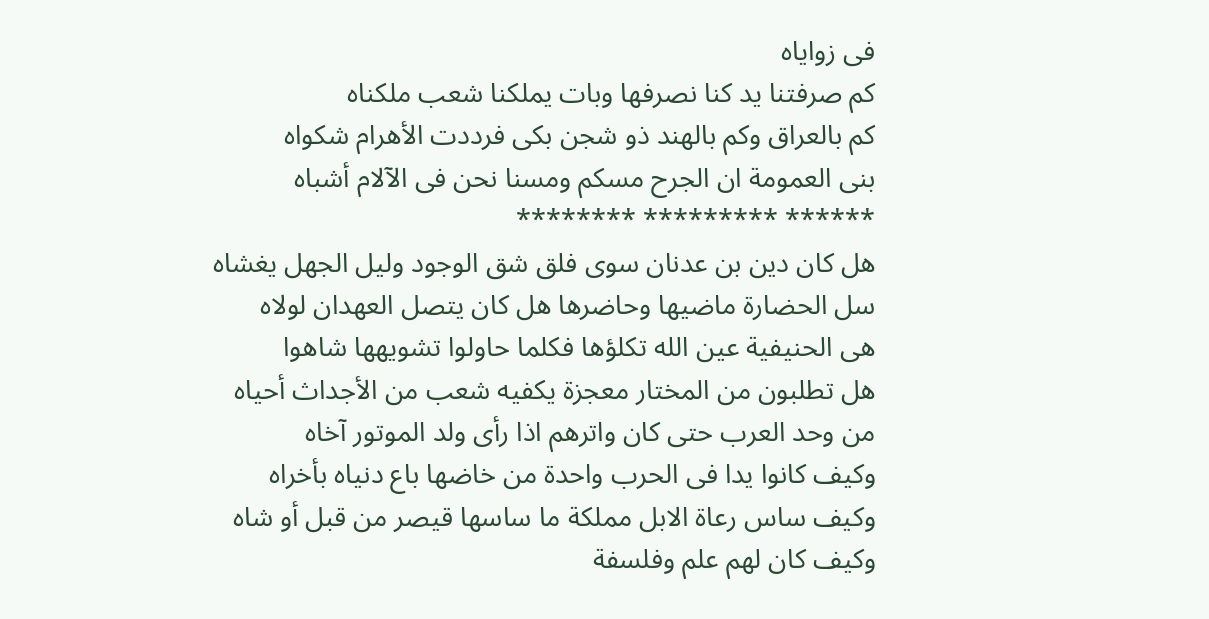فى زواياه
كم صرفتنا يد كنا نصرفها وبات يملكنا شعب ملكناه
كم بالعراق وكم بالهند ذو شجن بكى فرددت الأهرام شكواه
بنى العمومة ان الجرح مسكم ومسنا نحن فى الآلام أشباه
****** ********* ********
هل كان دين بن عدنان سوى فلق شق الوجود وليل الجهل يغشاه
سل الحضارة ماضيها وحاضرها هل كان يتصل العهدان لولاه
هى الحنيفية عين الله تكلؤها فكلما حاولوا تشويهها شاهوا
هل تطلبون من المختار معجزة يكفيه شعب من الأجداث أحياه
من وحد العرب حتى كان واترهم اذا رأى ولد الموتور آخاه
وكيف كانوا يدا فى الحرب واحدة من خاضها باع دنياه بأخراه
وكيف ساس رعاة الابل مملكة ما ساسها قيصر من قبل أو شاه
وكيف كان لهم علم وفلسفة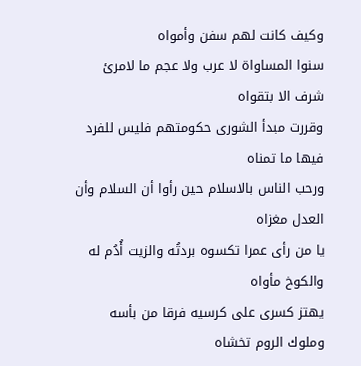وكيف كانت لهم سفن وأمواه
سنوا المساواة لا عرب ولا عجم ما لامرئ شرف الا بتقواه
وقررت مبدأ الشورى حكومتهم فليس للفرد فيها ما تمناه
ورحب الناس بالاسلام حين رأوا أن السلام وأن العدل مغزاه
يا من رأى عمرا تكسوه بردتُه والزيت أُدُم له والكوخ مأواه
يهتز كسرى على كرسيه فرقا من بأسه وملوك الروم تخشاه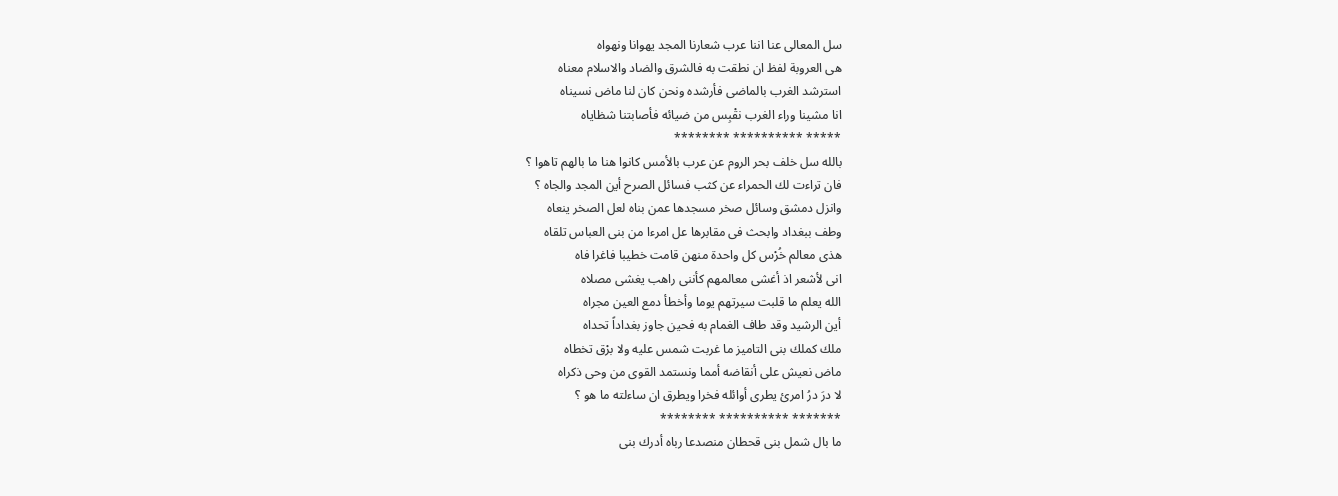سل المعالى عنا اننا عرب شعارنا المجد يهوانا ونهواه
هى العروبة لفظ ان نطقت به فالشرق والضاد والاسلام معناه
استرشد الغرب بالماضى فأرشده ونحن كان لنا ماض نسيناه
انا مشينا وراء الغرب نقْبِس من ضيائه فأصابتنا شظاياه
***** ********** ********
بالله سل خلف بحر الروم عن عرب بالأمس كانوا هنا ما بالهم تاهوا ؟
فان تراءت لك الحمراء عن كثب فسائل الصرح أين المجد والجاه ؟
وانزل دمشق وسائل صخر مسجدها عمن بناه لعل الصخر ينعاه
وطف ببغداد وابحث فى مقابرها عل امرءا من بنى العباس تلقاه
هذى معالم خُرْس كل واحدة منهن قامت خطيبا فاغرا فاه
انى لأشعر اذ أغشى معالمهم كأننى راهب يغشى مصلاه
الله يعلم ما قلبت سيرتهم يوما وأخطأ دمع العين مجراه
أين الرشيد وقد طاف الغمام به فحين جاوز بغداداً تحداه
ملك كملك بنى التاميز ما غربت شمس عليه ولا برْق تخطاه
ماض نعيش على أنقاضه أمما ونستمد القوى من وحى ذكراه
لا درَ درُ امرئ يطرى أوائله فخرا ويطرق ان ساءلته ما هو ؟
******* ********** ********
ما بال شمل بنى قحطان منصدعا رباه أدرك بنى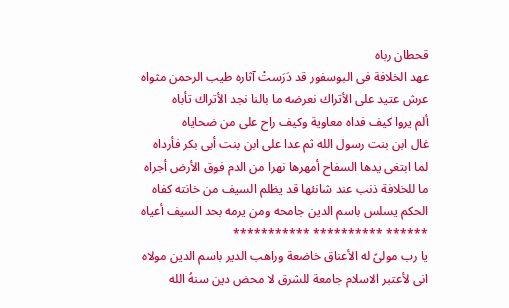قحطان رباه
عهد الخلافة فى البوسفور قد دَرَستْ آثاره طيب الرحمن مثواه
عرش عتيد على الأتراك نعرضه ما بالنا نجد الأتراك تأباه
ألم يروا كيف فداه معاوية وكيف راح على من ضحاياه
غال ابن بنت رسول الله ثم عدا على ابن بنت أبى بكر فأرداه
لما ابتغى يدها السفاح أمهرها نهرا من الدم فوق الأرض أجراه
ما للخلافة ذنب عند شانئها قد يظلم السيف من خانته كفاه
الحكم يسلس باسم الدين جامحه ومن يرمه بحد السيف أعياه
****** ********** ***********
يا رب مولىً له الأعناق خاضعة وراهب الدير باسم الدين مولاه
انى لأعتبر الاسلام جامعة للشرق لا محض دين سنهُ الله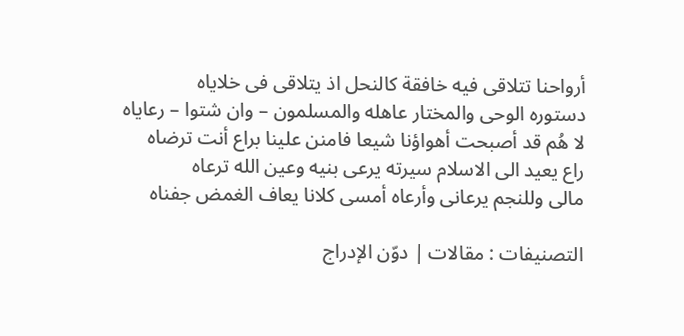أرواحنا تتلاقى فيه خافقة كالنحل اذ يتلاقى فى خلاياه
دستوره الوحى والمختار عاهله والمسلمون – وان شتوا – رعاياه
لا هُم قد أصبحت أهواؤنا شيعا فامنن علينا براع أنت ترضاه
راع يعيد الى الاسلام سيرته يرعى بنيه وعين الله ترعاه
مالى وللنجم يرعانى وأرعاه أمسى كلانا يعاف الغمض جفناه

التصنيفات : مقالات | دوّن الإدراج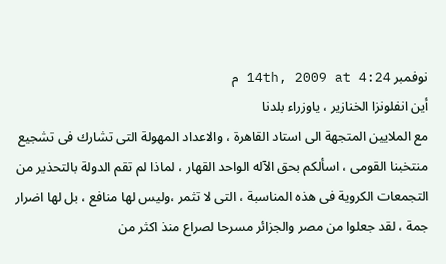نوفمبر 14th, 2009 at 4:24 م
أين انفلونزا الخنازير ، ياوزراء بلدنا
مع الملايين المتجهة الى استاد القاهرة ، والاعداد المهولة التى تشارك فى تشجيع منتخبنا القومى ، اسألكم بحق الآله الواحد القهار ، لماذا لم تقم الدولة بالتحذير من التجمعات الكروية فى هذه المناسبة ، التى لا تثمر ،وليس لها منافع ، بل لها اضرار جمة ، لقد جعلوا من مصر والجزائر مسرحا لصراع منذ اكثر من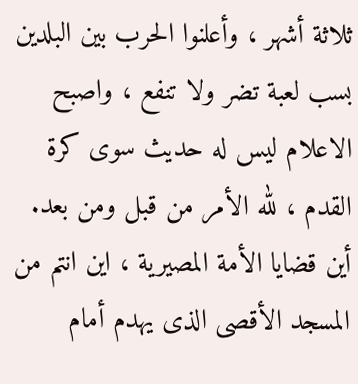ثلاثة أشهر ، وأعلنوا الحرب بين البلدين بسب لعبة تضر ولا تنفع ، واصبح الاعلام ليس له حديث سوى كرة القدم ، لله الأمر من قبل ومن بعد. أين قضايا الأمة المصيرية ، اين انتم من المسجد الأقصى الذى يهدم أمام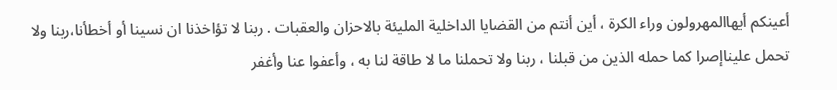أعينكم أيهاالمهرولون وراء الكرة ، أين أنتم من القضايا الداخلية المليئة بالاحزان والعقبات . ربنا لا تؤاخذنا ان نسينا أو أخطأنا،ربنا ولا تحمل عليناإصرا كما حمله الذين من قبلنا ، ربنا ولا تحملنا ما لا طاقة لنا به ، وأعفوا عنا وأغفر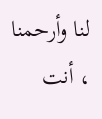لنا وأرحمنا ، أنت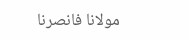مولانا فانصرنا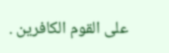على القوم الكافرين .